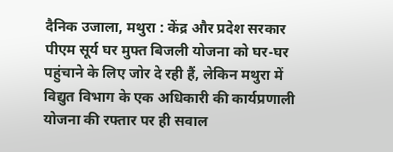दैनिक उजाला, मथुरा : केंद्र और प्रदेश सरकार पीएम सूर्य घर मुफ्त बिजली योजना को घर-घर पहुंचाने के लिए जोर दे रही हैं, लेकिन मथुरा में विद्युत विभाग के एक अधिकारी की कार्यप्रणाली योजना की रफ्तार पर ही सवाल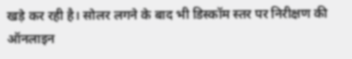खड़े कर रही है। सोलर लगने के बाद भी डिस्कॉम स्तर पर निरीक्षण की ऑनलाइन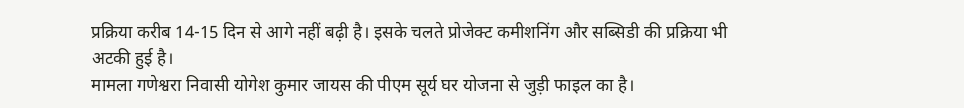प्रक्रिया करीब 14-15 दिन से आगे नहीं बढ़ी है। इसके चलते प्रोजेक्ट कमीशनिंग और सब्सिडी की प्रक्रिया भी अटकी हुई है।
मामला गणेश्वरा निवासी योगेश कुमार जायस की पीएम सूर्य घर योजना से जुड़ी फाइल का है।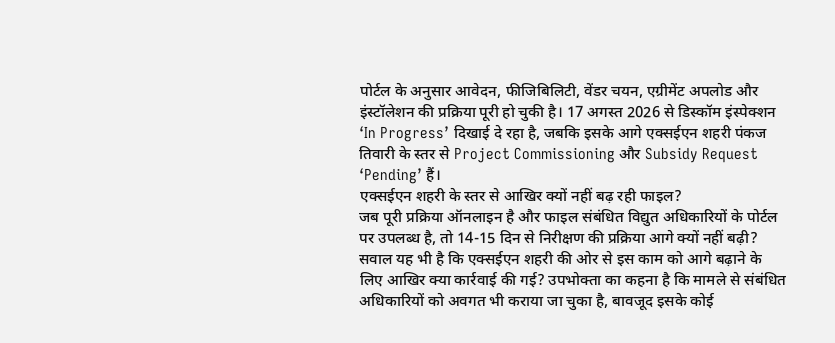पोर्टल के अनुसार आवेदन, फीजिबिलिटी, वेंडर चयन, एग्रीमेंट अपलोड और इंस्टॉलेशन की प्रक्रिया पूरी हो चुकी है। 17 अगस्त 2026 से डिस्कॉम इंस्पेक्शन ‘In Progress’ दिखाई दे रहा है, जबकि इसके आगे एक्सईएन शहरी पंकज तिवारी के स्तर से Project Commissioning और Subsidy Request ‘Pending’ हैं।
एक्सईएन शहरी के स्तर से आखिर क्यों नहीं बढ़ रही फाइल?
जब पूरी प्रक्रिया ऑनलाइन है और फाइल संबंधित विद्युत अधिकारियों के पोर्टल पर उपलब्ध है, तो 14-15 दिन से निरीक्षण की प्रक्रिया आगे क्यों नहीं बढ़ी? सवाल यह भी है कि एक्सईएन शहरी की ओर से इस काम को आगे बढ़ाने के लिए आखिर क्या कार्रवाई की गई? उपभोक्ता का कहना है कि मामले से संबंधित अधिकारियों को अवगत भी कराया जा चुका है, बावजूद इसके कोई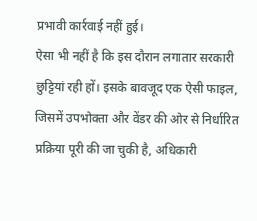प्रभावी कार्रवाई नहीं हुई।
ऐसा भी नहीं है कि इस दौरान लगातार सरकारी छुट्टियां रही हों। इसके बावजूद एक ऐसी फाइल, जिसमें उपभोक्ता और वेंडर की ओर से निर्धारित प्रक्रिया पूरी की जा चुकी है, अधिकारी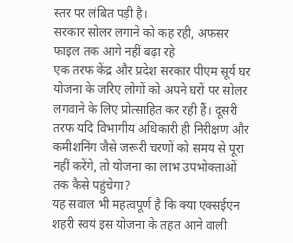स्तर पर लंबित पड़ी है।
सरकार सोलर लगाने को कह रही, अफसर फाइल तक आगे नहीं बढ़ा रहे
एक तरफ केंद्र और प्रदेश सरकार पीएम सूर्य घर योजना के जरिए लोगों को अपने घरों पर सोलर लगवाने के लिए प्रोत्साहित कर रही हैं। दूसरी तरफ यदि विभागीय अधिकारी ही निरीक्षण और कमीशनिंग जैसे जरूरी चरणों को समय से पूरा नहीं करेंगे, तो योजना का लाभ उपभोक्ताओं तक कैसे पहुंचेगा?
यह सवाल भी महत्वपूर्ण है कि क्या एक्सईएन शहरी स्वयं इस योजना के तहत आने वाली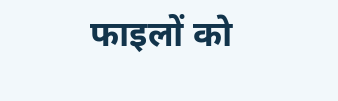फाइलों को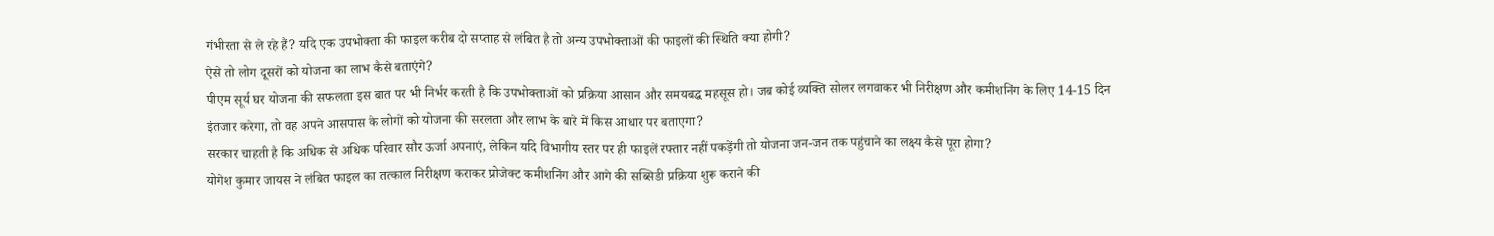गंभीरता से ले रहे हैं? यदि एक उपभोक्ता की फाइल करीब दो सप्ताह से लंबित है तो अन्य उपभोक्ताओं की फाइलों की स्थिति क्या होगी?
ऐसे तो लोग दूसरों को योजना का लाभ कैसे बताएंगे?
पीएम सूर्य घर योजना की सफलता इस बात पर भी निर्भर करती है कि उपभोक्ताओं को प्रक्रिया आसान और समयबद्ध महसूस हो। जब कोई व्यक्ति सोलर लगवाकर भी निरीक्षण और कमीशनिंग के लिए 14-15 दिन इंतजार करेगा, तो वह अपने आसपास के लोगों को योजना की सरलता और लाभ के बारे में किस आधार पर बताएगा?
सरकार चाहती है कि अधिक से अधिक परिवार सौर ऊर्जा अपनाएं, लेकिन यदि विभागीय स्तर पर ही फाइलें रफ्तार नहीं पकड़ेंगी तो योजना जन-जन तक पहुंचाने का लक्ष्य कैसे पूरा होगा?
योगेश कुमार जायस ने लंबित फाइल का तत्काल निरीक्षण कराकर प्रोजेक्ट कमीशनिंग और आगे की सब्सिडी प्रक्रिया शुरू कराने की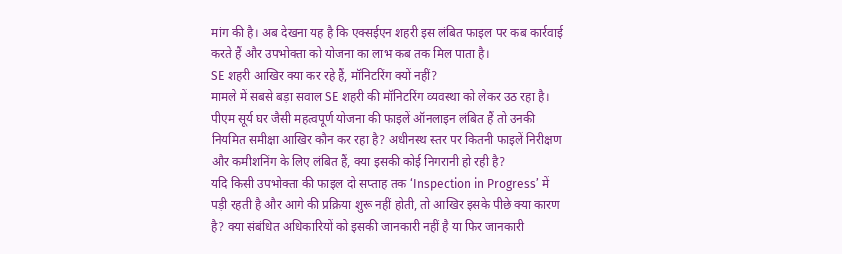मांग की है। अब देखना यह है कि एक्सईएन शहरी इस लंबित फाइल पर कब कार्रवाई करते हैं और उपभोक्ता को योजना का लाभ कब तक मिल पाता है।
SE शहरी आखिर क्या कर रहे हैं, मॉनिटरिंग क्यों नहीं?
मामले में सबसे बड़ा सवाल SE शहरी की मॉनिटरिंग व्यवस्था को लेकर उठ रहा है। पीएम सूर्य घर जैसी महत्वपूर्ण योजना की फाइलें ऑनलाइन लंबित हैं तो उनकी नियमित समीक्षा आखिर कौन कर रहा है? अधीनस्थ स्तर पर कितनी फाइलें निरीक्षण और कमीशनिंग के लिए लंबित हैं, क्या इसकी कोई निगरानी हो रही है?
यदि किसी उपभोक्ता की फाइल दो सप्ताह तक ‘Inspection in Progress’ में पड़ी रहती है और आगे की प्रक्रिया शुरू नहीं होती, तो आखिर इसके पीछे क्या कारण है? क्या संबंधित अधिकारियों को इसकी जानकारी नहीं है या फिर जानकारी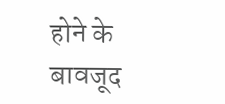होने के बावजूद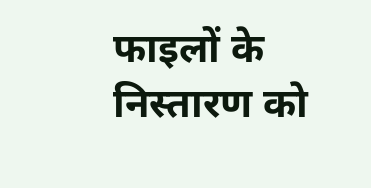फाइलों के निस्तारण को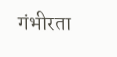गंभीरता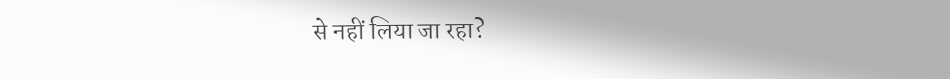से नहीं लिया जा रहा?